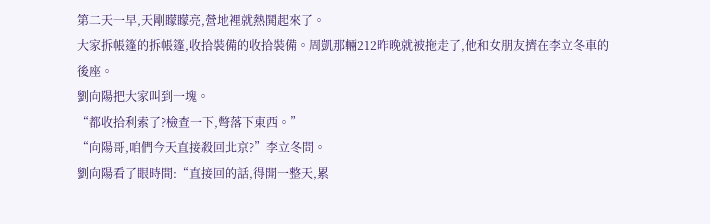第二天一早,天剛矇矇亮,營地裡就熱鬨起來了。
大家拆帳篷的拆帳篷,收拾裝備的收拾裝備。周凱那輛212昨晚就被拖走了,他和女朋友擠在李立冬車的後座。
劉向陽把大家叫到一塊。
“都收拾利索了?檢查一下,彆落下東西。”
“向陽哥,咱們今天直接殺回北京?”李立冬問。
劉向陽看了眼時間:“直接回的話,得開一整天,累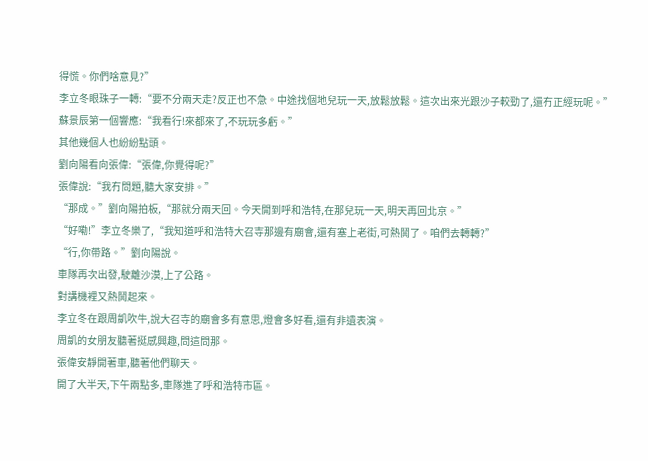得慌。你們啥意見?”
李立冬眼珠子一轉:“要不分兩天走?反正也不急。中途找個地兒玩一天,放鬆放鬆。這次出來光跟沙子較勁了,還冇正經玩呢。”
蘇景辰第一個響應:“我看行!來都來了,不玩玩多虧。”
其他幾個人也紛紛點頭。
劉向陽看向張偉:“張偉,你覺得呢?”
張偉說:“我冇問題,聽大家安排。”
“那成。”劉向陽拍板,“那就分兩天回。今天開到呼和浩特,在那兒玩一天,明天再回北京。”
“好嘞!”李立冬樂了,“我知道呼和浩特大召寺那邊有廟會,還有塞上老街,可熱鬨了。咱們去轉轉?”
“行,你帶路。”劉向陽說。
車隊再次出發,駛離沙漠,上了公路。
對講機裡又熱鬨起來。
李立冬在跟周凱吹牛,說大召寺的廟會多有意思,燈會多好看,還有非遺表演。
周凱的女朋友聽著挺感興趣,問這問那。
張偉安靜開著車,聽著他們聊天。
開了大半天,下午兩點多,車隊進了呼和浩特市區。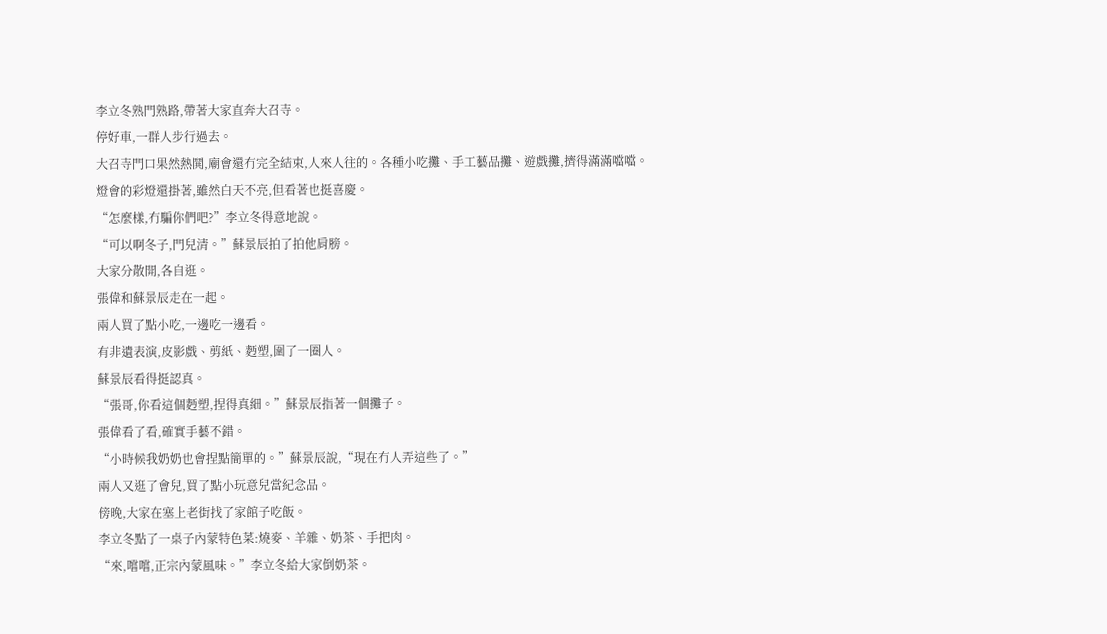李立冬熟門熟路,帶著大家直奔大召寺。
停好車,一群人步行過去。
大召寺門口果然熱鬨,廟會還冇完全結束,人來人往的。各種小吃攤、手工藝品攤、遊戲攤,擠得滿滿噹噹。
燈會的彩燈還掛著,雖然白天不亮,但看著也挺喜慶。
“怎麼樣,冇騙你們吧?”李立冬得意地說。
“可以啊冬子,門兒清。”蘇景辰拍了拍他肩膀。
大家分散開,各自逛。
張偉和蘇景辰走在一起。
兩人買了點小吃,一邊吃一邊看。
有非遺表演,皮影戲、剪紙、麪塑,圍了一圈人。
蘇景辰看得挺認真。
“張哥,你看這個麪塑,捏得真細。”蘇景辰指著一個攤子。
張偉看了看,確實手藝不錯。
“小時候我奶奶也會捏點簡單的。”蘇景辰說,“現在冇人弄這些了。”
兩人又逛了會兒,買了點小玩意兒當紀念品。
傍晚,大家在塞上老街找了家館子吃飯。
李立冬點了一桌子內蒙特色菜:燒麥、羊雜、奶茶、手把肉。
“來,嚐嚐,正宗內蒙風味。”李立冬給大家倒奶茶。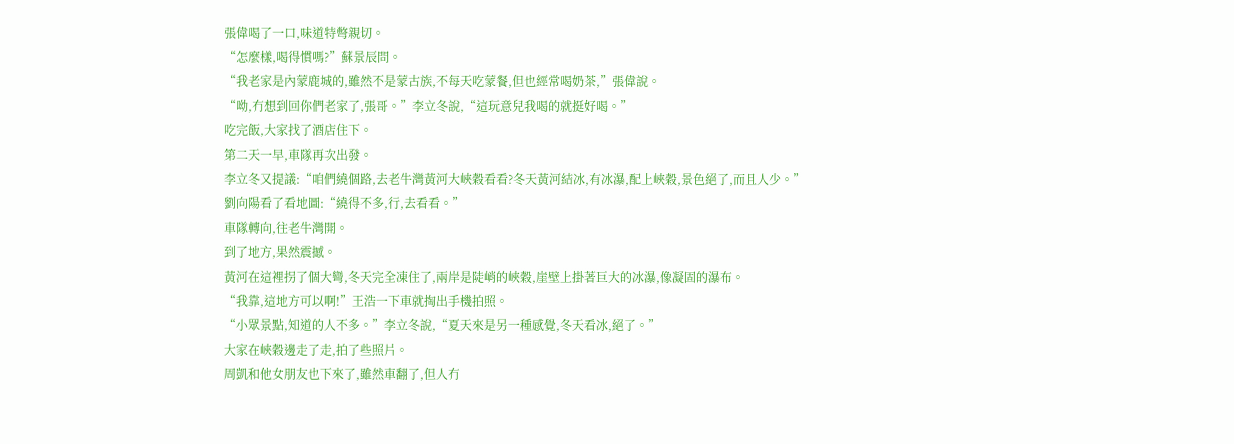張偉喝了一口,味道特彆親切。
“怎麼樣,喝得慣嗎?”蘇景辰問。
“我老家是內蒙鹿城的,雖然不是蒙古族,不每天吃蒙餐,但也經常喝奶茶,”張偉說。
“呦,冇想到回你們老家了,張哥。”李立冬說,“這玩意兒我喝的就挺好喝。”
吃完飯,大家找了酒店住下。
第二天一早,車隊再次出發。
李立冬又提議:“咱們繞個路,去老牛灣黃河大峽穀看看?冬天黃河結冰,有冰瀑,配上峽穀,景色絕了,而且人少。”
劉向陽看了看地圖:“繞得不多,行,去看看。”
車隊轉向,往老牛灣開。
到了地方,果然震撼。
黃河在這裡拐了個大彎,冬天完全凍住了,兩岸是陡峭的峽穀,崖壁上掛著巨大的冰瀑,像凝固的瀑布。
“我靠,這地方可以啊!”王浩一下車就掏出手機拍照。
“小眾景點,知道的人不多。”李立冬說,“夏天來是另一種感覺,冬天看冰,絕了。”
大家在峽穀邊走了走,拍了些照片。
周凱和他女朋友也下來了,雖然車翻了,但人冇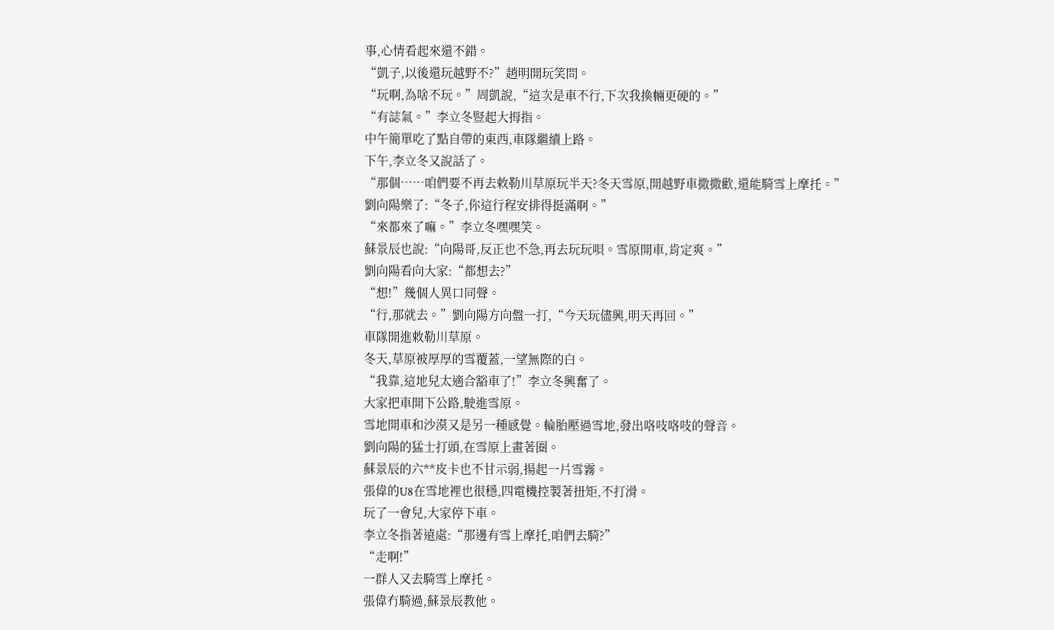事,心情看起來還不錯。
“凱子,以後還玩越野不?”趙明開玩笑問。
“玩啊,為啥不玩。”周凱說,“這次是車不行,下次我換輛更硬的。”
“有誌氣。”李立冬豎起大拇指。
中午簡單吃了點自帶的東西,車隊繼續上路。
下午,李立冬又說話了。
“那個……咱們要不再去敕勒川草原玩半天?冬天雪原,開越野車撒撒歡,還能騎雪上摩托。”
劉向陽樂了:“冬子,你這行程安排得挺滿啊。”
“來都來了嘛。”李立冬嘿嘿笑。
蘇景辰也說:“向陽哥,反正也不急,再去玩玩唄。雪原開車,肯定爽。”
劉向陽看向大家:“都想去?”
“想!”幾個人異口同聲。
“行,那就去。”劉向陽方向盤一打,“今天玩儘興,明天再回。”
車隊開進敕勒川草原。
冬天,草原被厚厚的雪覆蓋,一望無際的白。
“我靠,這地兒太適合豁車了!”李立冬興奮了。
大家把車開下公路,駛進雪原。
雪地開車和沙漠又是另一種感覺。輪胎壓過雪地,發出咯吱咯吱的聲音。
劉向陽的猛士打頭,在雪原上畫著圈。
蘇景辰的六**皮卡也不甘示弱,揚起一片雪霧。
張偉的U8在雪地裡也很穩,四電機控製著扭矩,不打滑。
玩了一會兒,大家停下車。
李立冬指著遠處:“那邊有雪上摩托,咱們去騎?”
“走啊!”
一群人又去騎雪上摩托。
張偉冇騎過,蘇景辰教他。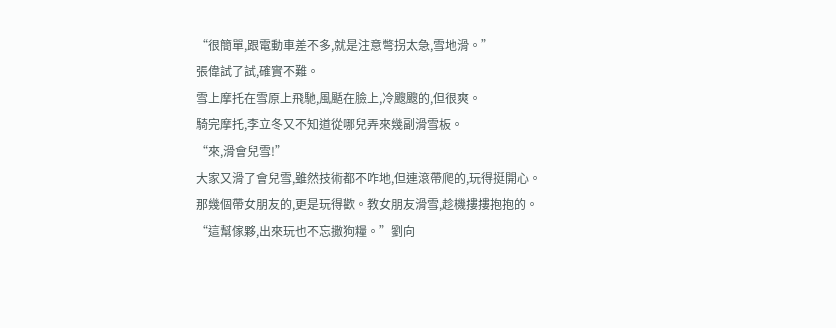“很簡單,跟電動車差不多,就是注意彆拐太急,雪地滑。”
張偉試了試,確實不難。
雪上摩托在雪原上飛馳,風颳在臉上,冷颼颼的,但很爽。
騎完摩托,李立冬又不知道從哪兒弄來幾副滑雪板。
“來,滑會兒雪!”
大家又滑了會兒雪,雖然技術都不咋地,但連滾帶爬的,玩得挺開心。
那幾個帶女朋友的,更是玩得歡。教女朋友滑雪,趁機摟摟抱抱的。
“這幫傢夥,出來玩也不忘撒狗糧。”劉向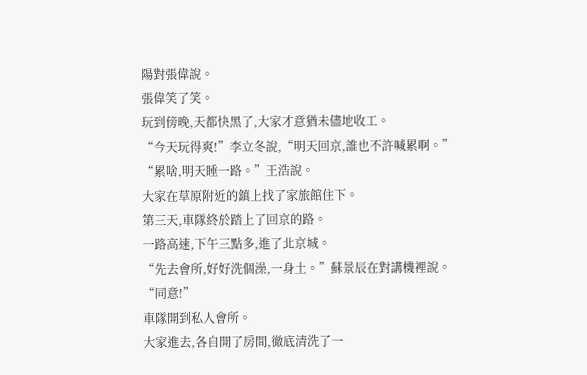陽對張偉說。
張偉笑了笑。
玩到傍晚,天都快黑了,大家才意猶未儘地收工。
“今天玩得爽!”李立冬說,“明天回京,誰也不許喊累啊。”
“累啥,明天睡一路。”王浩說。
大家在草原附近的鎮上找了家旅館住下。
第三天,車隊終於踏上了回京的路。
一路高速,下午三點多,進了北京城。
“先去會所,好好洗個澡,一身土。”蘇景辰在對講機裡說。
“同意!”
車隊開到私人會所。
大家進去,各自開了房間,徹底清洗了一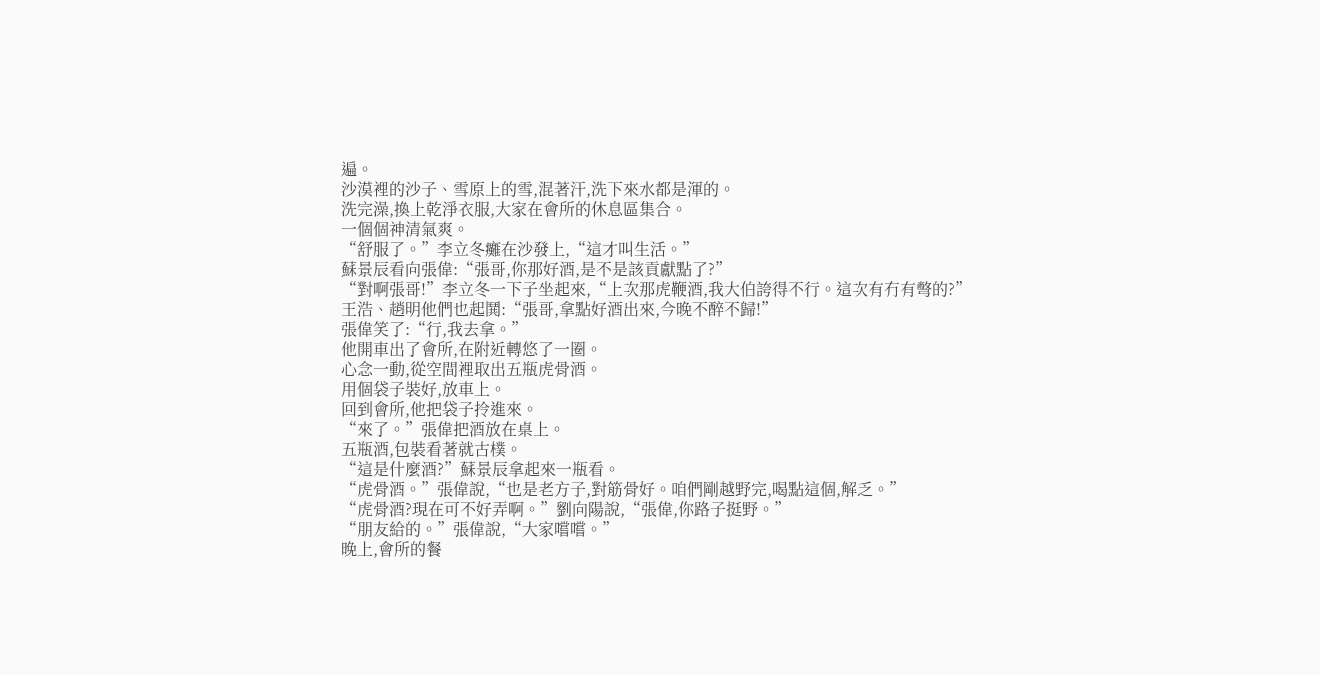遍。
沙漠裡的沙子、雪原上的雪,混著汗,洗下來水都是渾的。
洗完澡,換上乾淨衣服,大家在會所的休息區集合。
一個個神清氣爽。
“舒服了。”李立冬癱在沙發上,“這才叫生活。”
蘇景辰看向張偉:“張哥,你那好酒,是不是該貢獻點了?”
“對啊張哥!”李立冬一下子坐起來,“上次那虎鞭酒,我大伯誇得不行。這次有冇有彆的?”
王浩、趙明他們也起鬨:“張哥,拿點好酒出來,今晚不醉不歸!”
張偉笑了:“行,我去拿。”
他開車出了會所,在附近轉悠了一圈。
心念一動,從空間裡取出五瓶虎骨酒。
用個袋子裝好,放車上。
回到會所,他把袋子拎進來。
“來了。”張偉把酒放在桌上。
五瓶酒,包裝看著就古樸。
“這是什麼酒?”蘇景辰拿起來一瓶看。
“虎骨酒。”張偉說,“也是老方子,對筋骨好。咱們剛越野完,喝點這個,解乏。”
“虎骨酒?現在可不好弄啊。”劉向陽說,“張偉,你路子挺野。”
“朋友給的。”張偉說,“大家嚐嚐。”
晚上,會所的餐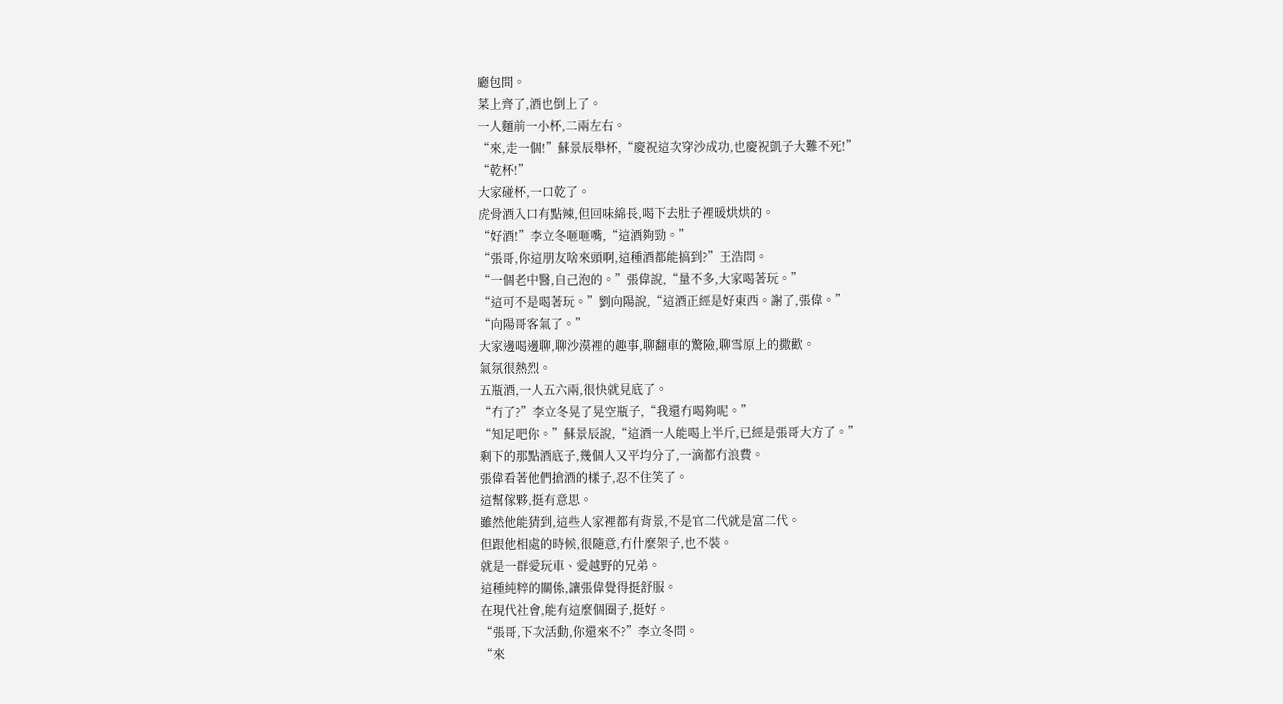廳包間。
菜上齊了,酒也倒上了。
一人麵前一小杯,二兩左右。
“來,走一個!”蘇景辰舉杯,“慶祝這次穿沙成功,也慶祝凱子大難不死!”
“乾杯!”
大家碰杯,一口乾了。
虎骨酒入口有點辣,但回味綿長,喝下去肚子裡暖烘烘的。
“好酒!”李立冬咂咂嘴,“這酒夠勁。”
“張哥,你這朋友啥來頭啊,這種酒都能搞到?”王浩問。
“一個老中醫,自己泡的。”張偉說,“量不多,大家喝著玩。”
“這可不是喝著玩。”劉向陽說,“這酒正經是好東西。謝了,張偉。”
“向陽哥客氣了。”
大家邊喝邊聊,聊沙漠裡的趣事,聊翻車的驚險,聊雪原上的撒歡。
氣氛很熱烈。
五瓶酒,一人五六兩,很快就見底了。
“冇了?”李立冬晃了晃空瓶子,“我還冇喝夠呢。”
“知足吧你。”蘇景辰說,“這酒一人能喝上半斤,已經是張哥大方了。”
剩下的那點酒底子,幾個人又平均分了,一滴都冇浪費。
張偉看著他們搶酒的樣子,忍不住笑了。
這幫傢夥,挺有意思。
雖然他能猜到,這些人家裡都有背景,不是官二代就是富二代。
但跟他相處的時候,很隨意,冇什麼架子,也不裝。
就是一群愛玩車、愛越野的兄弟。
這種純粹的關係,讓張偉覺得挺舒服。
在現代社會,能有這麼個圈子,挺好。
“張哥,下次活動,你還來不?”李立冬問。
“來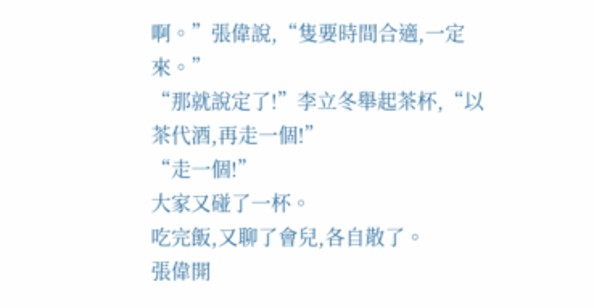啊。”張偉說,“隻要時間合適,一定來。”
“那就說定了!”李立冬舉起茶杯,“以茶代酒,再走一個!”
“走一個!”
大家又碰了一杯。
吃完飯,又聊了會兒,各自散了。
張偉開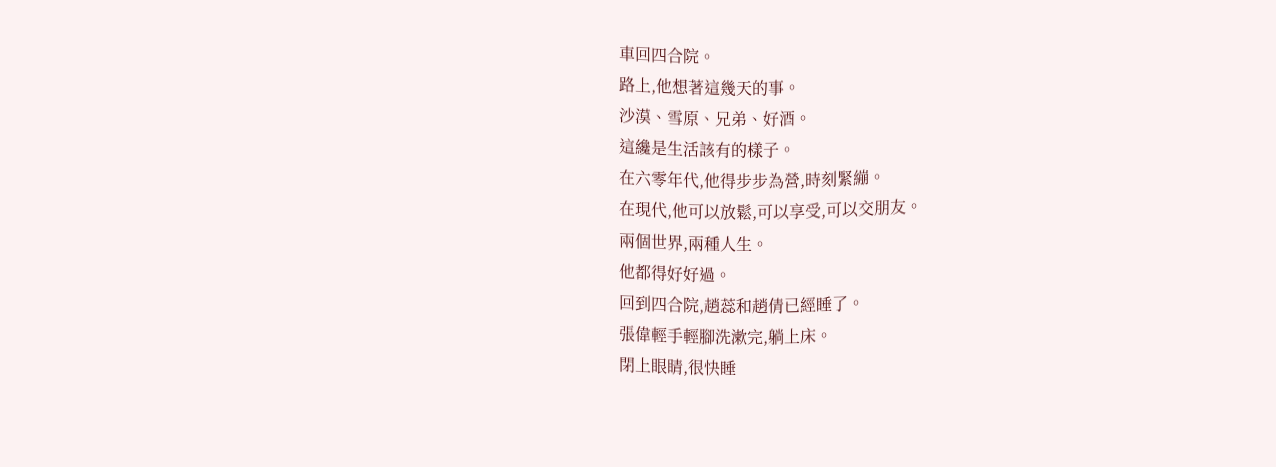車回四合院。
路上,他想著這幾天的事。
沙漠、雪原、兄弟、好酒。
這纔是生活該有的樣子。
在六零年代,他得步步為營,時刻緊繃。
在現代,他可以放鬆,可以享受,可以交朋友。
兩個世界,兩種人生。
他都得好好過。
回到四合院,趙蕊和趙倩已經睡了。
張偉輕手輕腳洗漱完,躺上床。
閉上眼睛,很快睡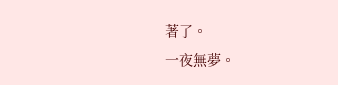著了。
一夜無夢。